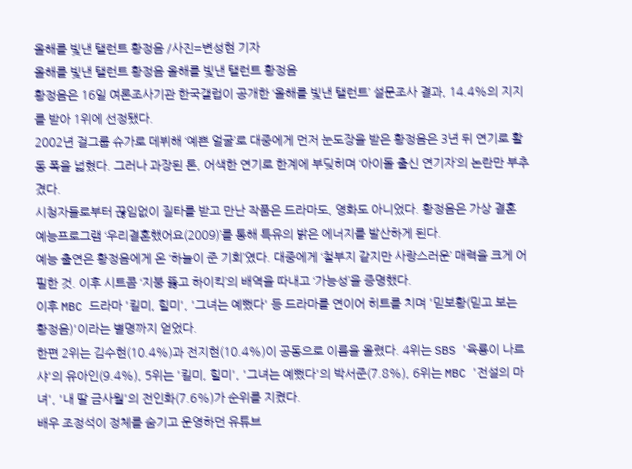올해를 빛낸 탤런트 황정음 /사진=변성현 기자
올해를 빛낸 탤런트 황정음 올해를 빛낸 탤런트 황정음
황정음은 16일 여론조사기관 한국갤럽이 공개한 ‘올해를 빛낸 탤런트’ 설문조사 결과, 14.4%의 지지를 받아 1위에 선정됐다.
2002년 걸그룹 슈가로 데뷔해 ‘예쁜 얼굴’로 대중에게 먼저 눈도장을 받은 황정음은 3년 뒤 연기로 활동 폭을 넓혔다. 그러나 과장된 톤, 어색한 연기로 한계에 부딪히며 ‘아이돌 출신 연기자’의 논란만 부추겼다.
시청자들로부터 끊임없이 질타를 받고 만난 작품은 드라마도, 영화도 아니었다. 황정음은 가상 결혼 예능프로그램 ‘우리결혼했어요(2009)’를 통해 특유의 밝은 에너지를 발산하게 된다.
예능 출연은 황정음에게 온 ‘하늘이 준 기회’였다. 대중에게 ‘철부지 같지만 사랑스러운’ 매력을 크게 어필한 것. 이후 시트콤 ‘지붕 뚫고 하이킥’의 배역을 따내고 ‘가능성’을 증명했다.
이후 MBC 드라마 '킬미, 힐미', '그녀는 예뻤다' 등 드라마를 연이어 히트를 치며 '믿보황(믿고 보는 황정음)'이라는 별명까지 얻었다.
한편 2위는 김수현(10.4%)과 전지현(10.4%)이 공동으로 이름을 올렸다. 4위는 SBS '육룡이 나르샤'의 유아인(9.4%), 5위는 '킬미, 힐미', '그녀는 예뻤다'의 박서준(7.8%), 6위는 MBC '전설의 마녀', '내 딸 금사월'의 전인화(7.6%)가 순위를 지켰다.
배우 조정석이 정체를 숨기고 운영하던 유튜브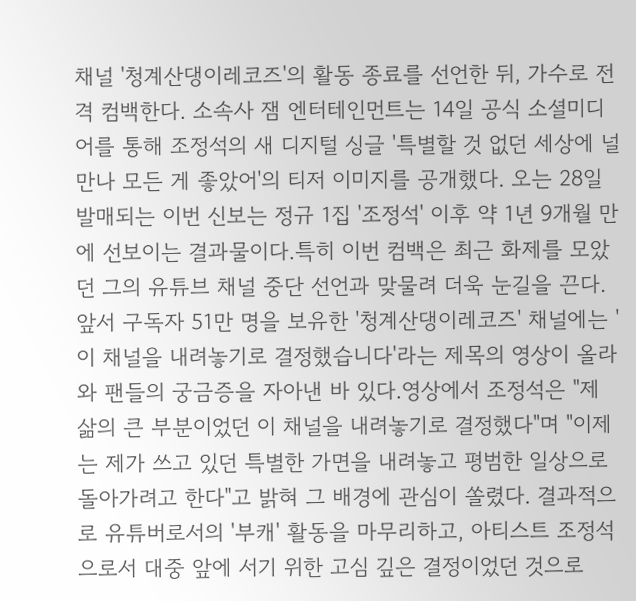채널 '청계산댕이레코즈'의 활동 종료를 선언한 뒤, 가수로 전격 컴백한다. 소속사 잼 엔터테인먼트는 14일 공식 소셜미디어를 통해 조정석의 새 디지털 싱글 '특별할 것 없던 세상에 널 만나 모든 게 좋았어'의 티저 이미지를 공개했다. 오는 28일 발매되는 이번 신보는 정규 1집 '조정석' 이후 약 1년 9개월 만에 선보이는 결과물이다.특히 이번 컴백은 최근 화제를 모았던 그의 유튜브 채널 중단 선언과 맞물려 더욱 눈길을 끈다. 앞서 구독자 51만 명을 보유한 '청계산댕이레코즈' 채널에는 '이 채널을 내려놓기로 결정했습니다'라는 제목의 영상이 올라와 팬들의 궁금증을 자아낸 바 있다.영상에서 조정석은 "제 삶의 큰 부분이었던 이 채널을 내려놓기로 결정했다"며 "이제는 제가 쓰고 있던 특별한 가면을 내려놓고 평범한 일상으로 돌아가려고 한다"고 밝혀 그 배경에 관심이 쏠렸다. 결과적으로 유튜버로서의 '부캐' 활동을 마무리하고, 아티스트 조정석으로서 대중 앞에 서기 위한 고심 깊은 결정이었던 것으로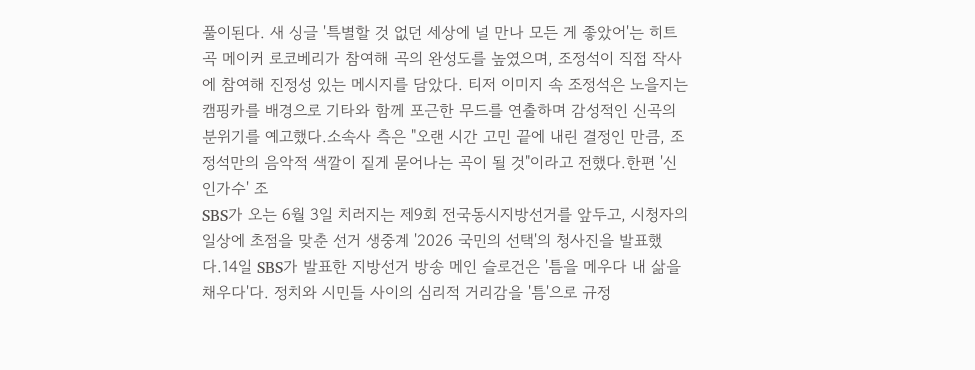풀이된다. 새 싱글 '특별할 것 없던 세상에 널 만나 모든 게 좋았어'는 히트곡 메이커 로코베리가 참여해 곡의 완성도를 높였으며, 조정석이 직접 작사에 참여해 진정성 있는 메시지를 담았다. 티저 이미지 속 조정석은 노을지는 캠핑카를 배경으로 기타와 함께 포근한 무드를 연출하며 감성적인 신곡의 분위기를 예고했다.소속사 측은 "오랜 시간 고민 끝에 내린 결정인 만큼, 조정석만의 음악적 색깔이 짙게 묻어나는 곡이 될 것"이라고 전했다.한편 '신인가수' 조
SBS가 오는 6월 3일 치러지는 제9회 전국동시지방선거를 앞두고, 시청자의 일상에 초점을 맞춘 선거 생중계 '2026 국민의 선택'의 청사진을 발표했다.14일 SBS가 발표한 지방선거 방송 메인 슬로건은 '틈을 메우다 내 삶을 채우다'다. 정치와 시민들 사이의 심리적 거리감을 '틈'으로 규정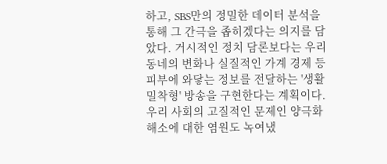하고, SBS만의 정밀한 데이터 분석을 통해 그 간극을 좁히겠다는 의지를 담았다. 거시적인 정치 담론보다는 우리 동네의 변화나 실질적인 가계 경제 등 피부에 와닿는 정보를 전달하는 '생활 밀착형' 방송을 구현한다는 계획이다.우리 사회의 고질적인 문제인 양극화 해소에 대한 염원도 녹여냈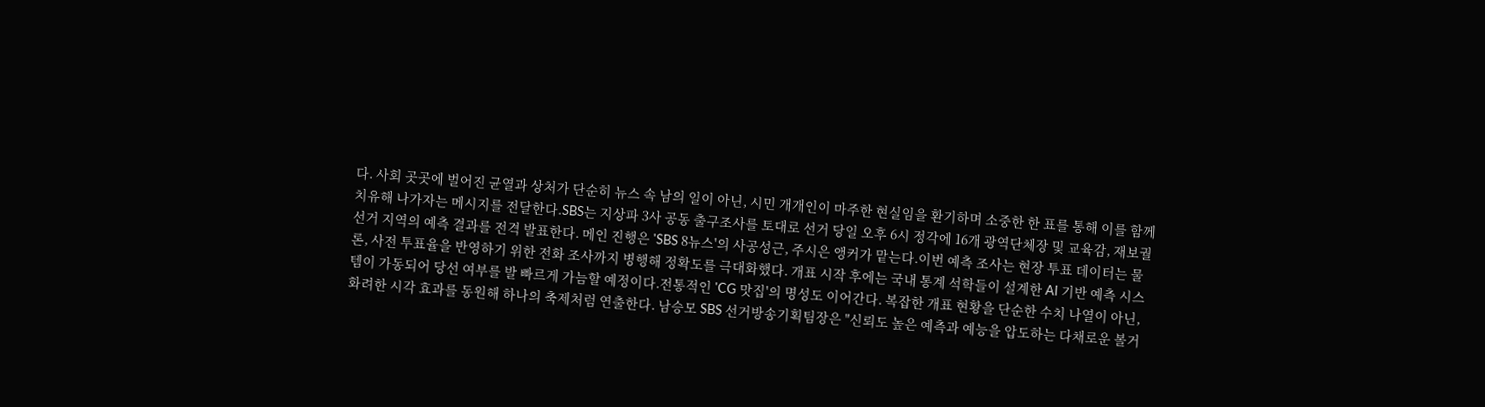다. 사회 곳곳에 벌어진 균열과 상처가 단순히 뉴스 속 남의 일이 아닌, 시민 개개인이 마주한 현실임을 환기하며 소중한 한 표를 통해 이를 함께 치유해 나가자는 메시지를 전달한다.SBS는 지상파 3사 공동 출구조사를 토대로 선거 당일 오후 6시 정각에 16개 광역단체장 및 교육감, 재보궐 선거 지역의 예측 결과를 전격 발표한다. 메인 진행은 'SBS 8뉴스'의 사공성근, 주시은 앵커가 맡는다.이번 예측 조사는 현장 투표 데이터는 물론, 사전 투표율을 반영하기 위한 전화 조사까지 병행해 정확도를 극대화했다. 개표 시작 후에는 국내 통계 석학들이 설계한 AI 기반 예측 시스템이 가동되어 당선 여부를 발 빠르게 가늠할 예정이다.전통적인 'CG 맛집'의 명성도 이어간다. 복잡한 개표 현황을 단순한 수치 나열이 아닌, 화려한 시각 효과를 동원해 하나의 축제처럼 연출한다. 남승모 SBS 선거방송기획팀장은 "신뢰도 높은 예측과 예능을 압도하는 다채로운 볼거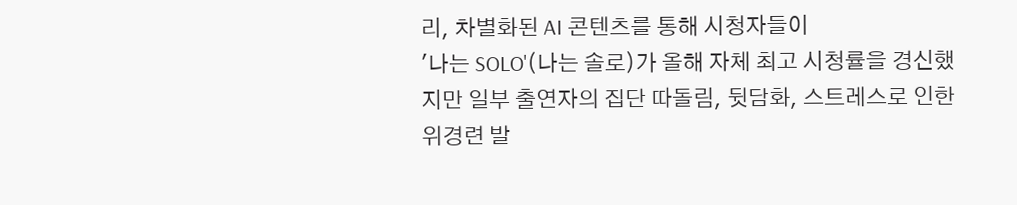리, 차별화된 AI 콘텐츠를 통해 시청자들이
'나는 SOLO'(나는 솔로)가 올해 자체 최고 시청률을 경신했지만 일부 출연자의 집단 따돌림, 뒷담화, 스트레스로 인한 위경련 발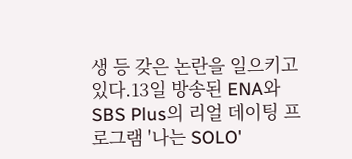생 등 갖은 논란을 일으키고 있다.13일 방송된 ENA와 SBS Plus의 리얼 데이팅 프로그램 '나는 SOLO'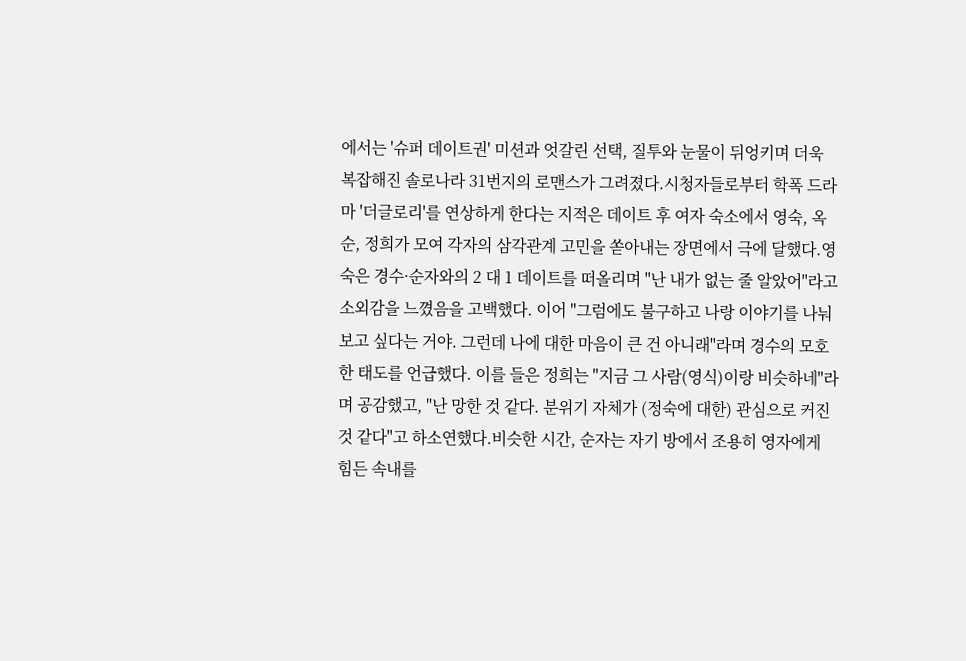에서는 '슈퍼 데이트권' 미션과 엇갈린 선택, 질투와 눈물이 뒤엉키며 더욱 복잡해진 솔로나라 31번지의 로맨스가 그려졌다.시청자들로부터 학폭 드라마 '더글로리'를 연상하게 한다는 지적은 데이트 후 여자 숙소에서 영숙, 옥순, 정희가 모여 각자의 삼각관계 고민을 쏟아내는 장면에서 극에 달했다.영숙은 경수·순자와의 2 대 1 데이트를 떠올리며 "난 내가 없는 줄 알았어"라고 소외감을 느꼈음을 고백했다. 이어 "그럼에도 불구하고 나랑 이야기를 나눠보고 싶다는 거야. 그런데 나에 대한 마음이 큰 건 아니래"라며 경수의 모호한 태도를 언급했다. 이를 들은 정희는 "지금 그 사람(영식)이랑 비슷하네"라며 공감했고, "난 망한 것 같다. 분위기 자체가 (정숙에 대한) 관심으로 커진 것 같다"고 하소연했다.비슷한 시간, 순자는 자기 방에서 조용히 영자에게 힘든 속내를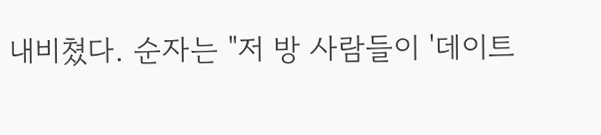내비쳤다. 순자는 "저 방 사람들이 '데이트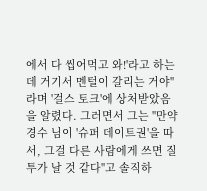에서 다 씹어먹고 와!'라고 하는데 거기서 멘털이 갈리는 거야"라며 '걸스 토크'에 상처받았음을 알렸다. 그러면서 그는 "만약 경수 님이 '슈퍼 데이트권'을 따서, 그걸 다른 사람에게 쓰면 질투가 날 것 같다"고 솔직하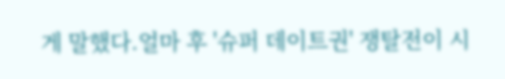게 말했다.얼마 후 '슈퍼 데이트권' 쟁탈전이 시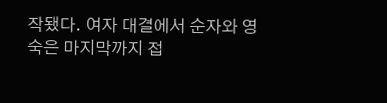작됐다. 여자 대결에서 순자와 영숙은 마지막까지 접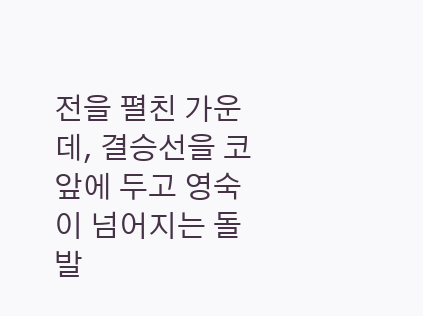전을 펼친 가운데, 결승선을 코앞에 두고 영숙이 넘어지는 돌발